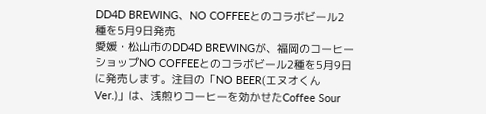DD4D BREWING、NO COFFEEとのコラボビール2種を5月9日発売
愛媛・松山市のDD4D BREWINGが、福岡のコーヒーショップNO COFFEEとのコラボビール2種を5月9日に発売します。注目の「NO BEER(エヌオくんVer.)」は、浅煎りコーヒーを効かせたCoffee Sour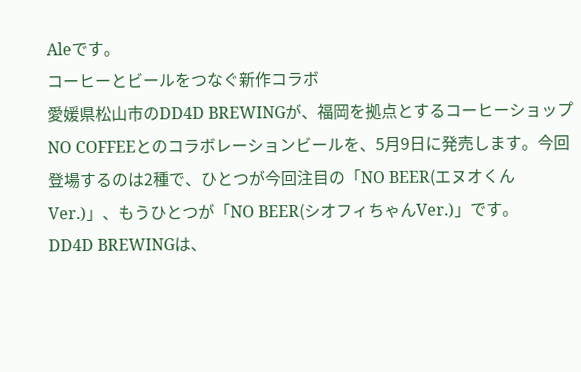Aleです。
コーヒーとビールをつなぐ新作コラボ
愛媛県松山市のDD4D BREWINGが、福岡を拠点とするコーヒーショップNO COFFEEとのコラボレーションビールを、5月9日に発売します。今回登場するのは2種で、ひとつが今回注目の「NO BEER(エヌオくんVer.)」、もうひとつが「NO BEER(シオフィちゃんVer.)」です。
DD4D BREWINGは、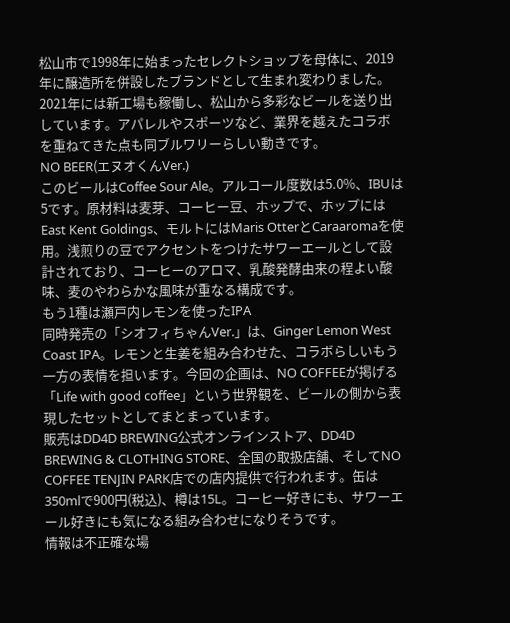松山市で1998年に始まったセレクトショップを母体に、2019年に醸造所を併設したブランドとして生まれ変わりました。2021年には新工場も稼働し、松山から多彩なビールを送り出しています。アパレルやスポーツなど、業界を越えたコラボを重ねてきた点も同ブルワリーらしい動きです。
NO BEER(エヌオくんVer.)
このビールはCoffee Sour Ale。アルコール度数は5.0%、IBUは5です。原材料は麦芽、コーヒー豆、ホップで、ホップにはEast Kent Goldings、モルトにはMaris OtterとCaraaromaを使用。浅煎りの豆でアクセントをつけたサワーエールとして設計されており、コーヒーのアロマ、乳酸発酵由来の程よい酸味、麦のやわらかな風味が重なる構成です。
もう1種は瀬戸内レモンを使ったIPA
同時発売の「シオフィちゃんVer.」は、Ginger Lemon West Coast IPA。レモンと生姜を組み合わせた、コラボらしいもう一方の表情を担います。今回の企画は、NO COFFEEが掲げる「Life with good coffee」という世界観を、ビールの側から表現したセットとしてまとまっています。
販売はDD4D BREWING公式オンラインストア、DD4D BREWING & CLOTHING STORE、全国の取扱店舗、そしてNO COFFEE TENJIN PARK店での店内提供で行われます。缶は350mlで900円(税込)、樽は15L。コーヒー好きにも、サワーエール好きにも気になる組み合わせになりそうです。
情報は不正確な場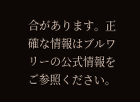合があります。正確な情報はブルワリーの公式情報をご参照ください。